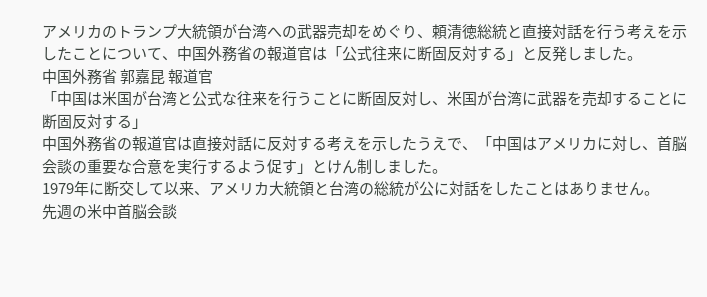アメリカのトランプ大統領が台湾への武器売却をめぐり、頼清徳総統と直接対話を行う考えを示したことについて、中国外務省の報道官は「公式往来に断固反対する」と反発しました。
中国外務省 郭嘉昆 報道官
「中国は米国が台湾と公式な往来を行うことに断固反対し、米国が台湾に武器を売却することに断固反対する」
中国外務省の報道官は直接対話に反対する考えを示したうえで、「中国はアメリカに対し、首脳会談の重要な合意を実行するよう促す」とけん制しました。
1979年に断交して以来、アメリカ大統領と台湾の総統が公に対話をしたことはありません。
先週の米中首脳会談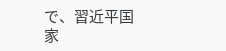で、習近平国家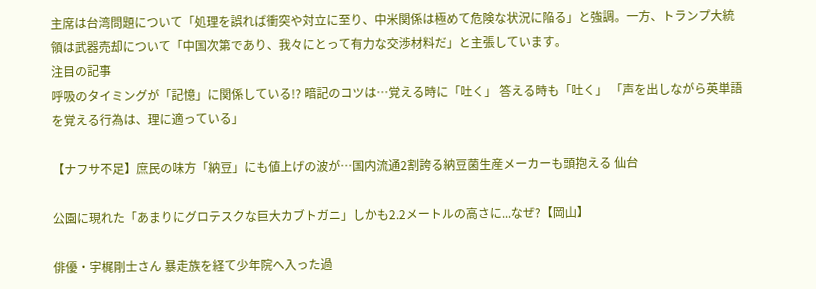主席は台湾問題について「処理を誤れば衝突や対立に至り、中米関係は極めて危険な状況に陥る」と強調。一方、トランプ大統領は武器売却について「中国次第であり、我々にとって有力な交渉材料だ」と主張しています。
注目の記事
呼吸のタイミングが「記憶」に関係している!? 暗記のコツは…覚える時に「吐く」 答える時も「吐く」 「声を出しながら英単語を覚える行為は、理に適っている」

【ナフサ不足】庶民の味方「納豆」にも値上げの波が…国内流通2割誇る納豆菌生産メーカーも頭抱える 仙台

公園に現れた「あまりにグロテスクな巨大カブトガニ」しかも2.2メートルの高さに...なぜ?【岡山】

俳優・宇梶剛士さん 暴走族を経て少年院へ入った過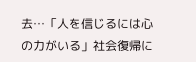去…「人を信じるには心の力がいる」社会復帰に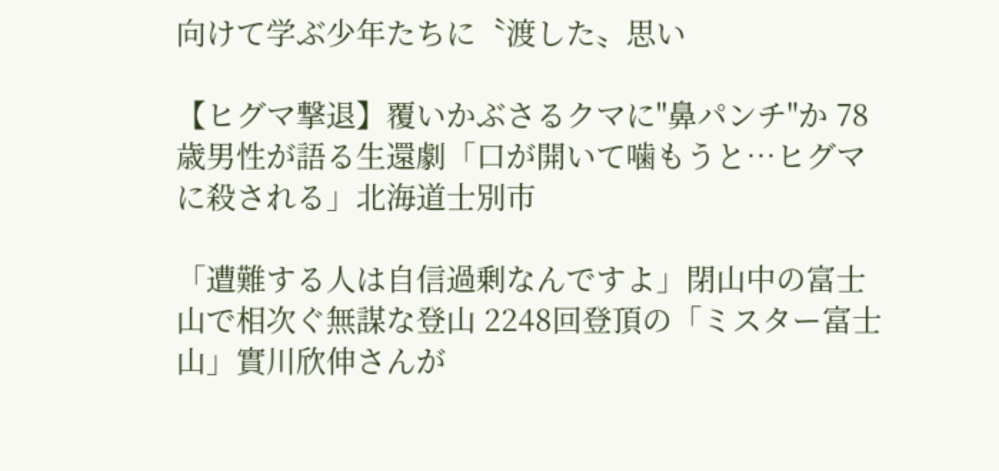向けて学ぶ少年たちに〝渡した〟思い

【ヒグマ撃退】覆いかぶさるクマに"鼻パンチ"か 78歳男性が語る生還劇「口が開いて噛もうと…ヒグマに殺される」北海道士別市

「遭難する人は自信過剰なんですよ」閉山中の富士山で相次ぐ無謀な登山 2248回登頂の「ミスター富士山」實川欣伸さんが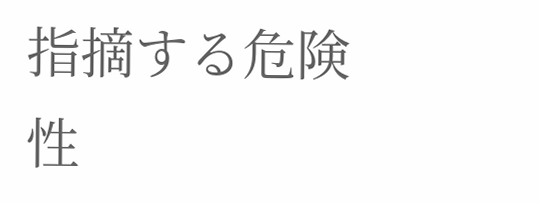指摘する危険性